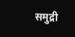समुद्री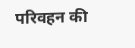परिवहन की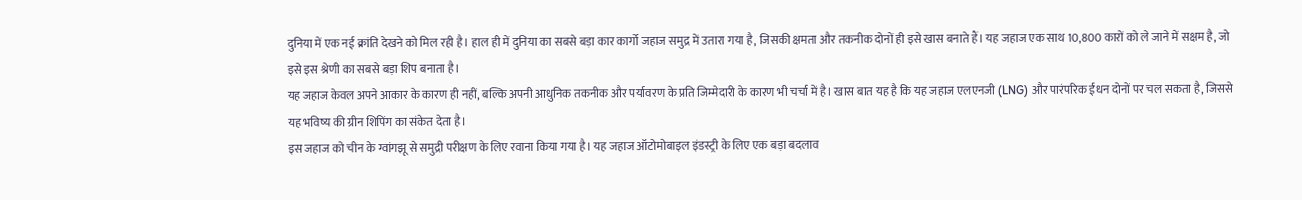दुनिया में एक नई क्रांति देखने को मिल रही है। हाल ही में दुनिया का सबसे बड़ा कार कार्गो जहाज समुद्र में उतारा गया है, जिसकी क्षमता और तकनीक दोनों ही इसे खास बनाते हैं। यह जहाज एक साथ 10,800 कारों को ले जाने में सक्षम है, जो इसे इस श्रेणी का सबसे बड़ा शिप बनाता है।
यह जहाज केवल अपने आकार के कारण ही नहीं, बल्कि अपनी आधुनिक तकनीक और पर्यावरण के प्रति जिम्मेदारी के कारण भी चर्चा में है। खास बात यह है कि यह जहाज एलएनजी (LNG) और पारंपरिक ईंधन दोनों पर चल सकता है, जिससे यह भविष्य की ग्रीन शिपिंग का संकेत देता है।
इस जहाज को चीन के ग्वांगझू से समुद्री परीक्षण के लिए रवाना किया गया है। यह जहाज ऑटोमोबाइल इंडस्ट्री के लिए एक बड़ा बदलाव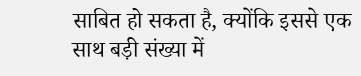साबित हो सकता है, क्योंकि इससे एक साथ बड़ी संख्या में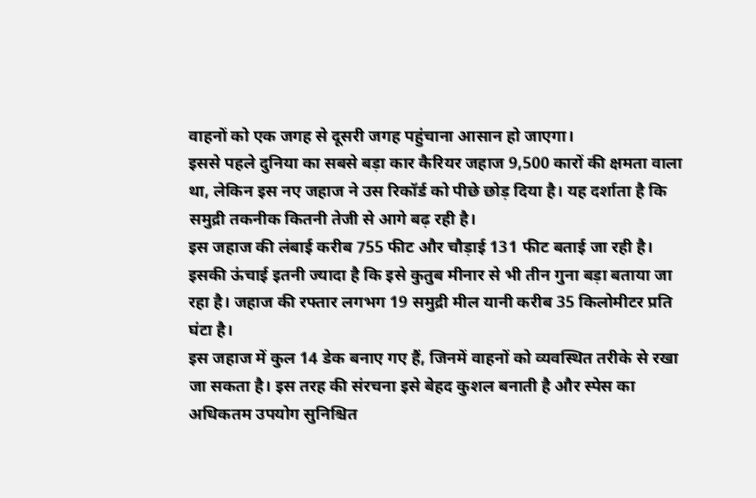वाहनों को एक जगह से दूसरी जगह पहुंचाना आसान हो जाएगा।
इससे पहले दुनिया का सबसे बड़ा कार कैरियर जहाज 9,500 कारों की क्षमता वाला था, लेकिन इस नए जहाज ने उस रिकॉर्ड को पीछे छोड़ दिया है। यह दर्शाता है कि समुद्री तकनीक कितनी तेजी से आगे बढ़ रही है।
इस जहाज की लंबाई करीब 755 फीट और चौड़ाई 131 फीट बताई जा रही है। इसकी ऊंचाई इतनी ज्यादा है कि इसे कुतुब मीनार से भी तीन गुना बड़ा बताया जा रहा है। जहाज की रफ्तार लगभग 19 समुद्री मील यानी करीब 35 किलोमीटर प्रति घंटा है।
इस जहाज में कुल 14 डेक बनाए गए हैं, जिनमें वाहनों को व्यवस्थित तरीके से रखा जा सकता है। इस तरह की संरचना इसे बेहद कुशल बनाती है और स्पेस का अधिकतम उपयोग सुनिश्चित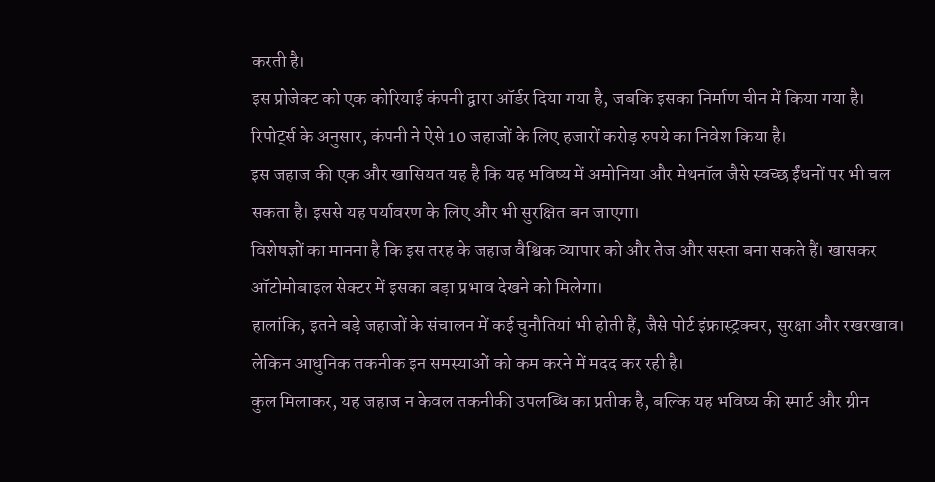करती है।
इस प्रोजेक्ट को एक कोरियाई कंपनी द्वारा ऑर्डर दिया गया है, जबकि इसका निर्माण चीन में किया गया है। रिपोर्ट्स के अनुसार, कंपनी ने ऐसे 10 जहाजों के लिए हजारों करोड़ रुपये का निवेश किया है।
इस जहाज की एक और खासियत यह है कि यह भविष्य में अमोनिया और मेथनॉल जैसे स्वच्छ ईंधनों पर भी चल सकता है। इससे यह पर्यावरण के लिए और भी सुरक्षित बन जाएगा।
विशेषज्ञों का मानना है कि इस तरह के जहाज वैश्विक व्यापार को और तेज और सस्ता बना सकते हैं। खासकर ऑटोमोबाइल सेक्टर में इसका बड़ा प्रभाव देखने को मिलेगा।
हालांकि, इतने बड़े जहाजों के संचालन में कई चुनौतियां भी होती हैं, जैसे पोर्ट इंफ्रास्ट्रक्चर, सुरक्षा और रखरखाव। लेकिन आधुनिक तकनीक इन समस्याओं को कम करने में मदद कर रही है।
कुल मिलाकर, यह जहाज न केवल तकनीकी उपलब्धि का प्रतीक है, बल्कि यह भविष्य की स्मार्ट और ग्रीन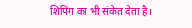शिपिंग का भी संकेत देता है।